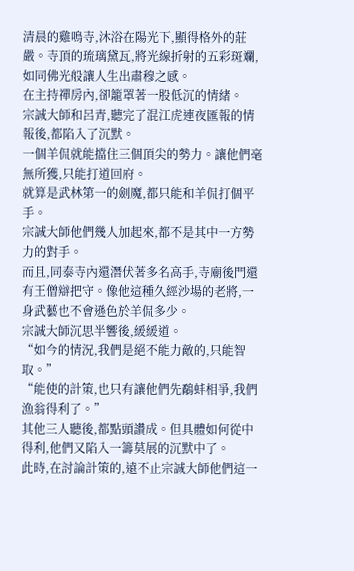清晨的雞鳴寺,沐浴在陽光下,顯得格外的莊嚴。寺頂的琉璃黛瓦,將光線折射的五彩斑斕,如同佛光般讓人生出肅穆之感。
在主持禪房內,卻籠罩著一股低沉的情緒。
宗誠大師和呂青,聽完了混江虎連夜匯報的情報後,都陷入了沉默。
一個羊侃就能擋住三個頂尖的勢力。讓他們毫無所獲,只能打道回府。
就算是武林第一的劍魔,都只能和羊侃打個平手。
宗誠大師他們幾人加起來,都不是其中一方勢力的對手。
而且,同泰寺內還潛伏著多名高手,寺廟後門還有王僧辯把守。像他這種久經沙場的老將,一身武藝也不會遜色於羊侃多少。
宗誠大師沉思半響後,緩緩道。
“如今的情況,我們是絕不能力敵的,只能智取。”
“能使的計策,也只有讓他們先鷸蚌相爭,我們漁翁得利了。”
其他三人聽後,都點頭讚成。但具體如何從中得利,他們又陷入一籌莫展的沉默中了。
此時,在討論計策的,遠不止宗誠大師他們這一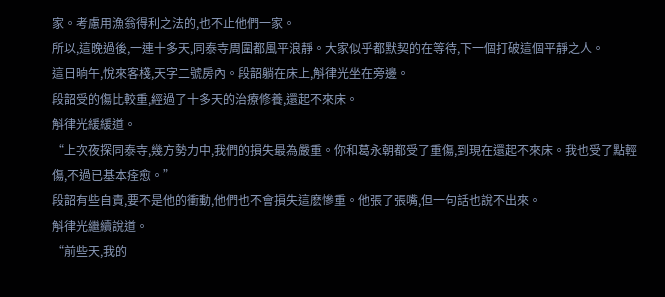家。考慮用漁翁得利之法的,也不止他們一家。
所以,這晚過後,一連十多天,同泰寺周圍都風平浪靜。大家似乎都默契的在等待,下一個打破這個平靜之人。
這日晌午,悅來客棧,天字二號房內。段韶躺在床上,斛律光坐在旁邊。
段韶受的傷比較重,經過了十多天的治療修養,還起不來床。
斛律光緩緩道。
“上次夜探同泰寺,幾方勢力中,我們的損失最為嚴重。你和葛永朝都受了重傷,到現在還起不來床。我也受了點輕傷,不過已基本痊愈。”
段韶有些自責,要不是他的衝動,他們也不會損失這麽慘重。他張了張嘴,但一句話也說不出來。
斛律光繼續說道。
“前些天,我的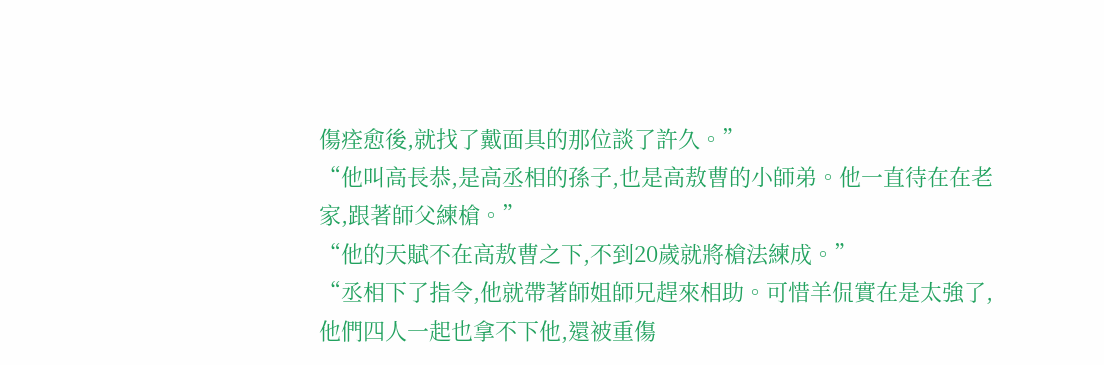傷痊愈後,就找了戴面具的那位談了許久。”
“他叫高長恭,是高丞相的孫子,也是高敖曹的小師弟。他一直待在在老家,跟著師父練槍。”
“他的天賦不在高敖曹之下,不到20歲就將槍法練成。”
“丞相下了指令,他就帶著師姐師兄趕來相助。可惜羊侃實在是太強了,他們四人一起也拿不下他,還被重傷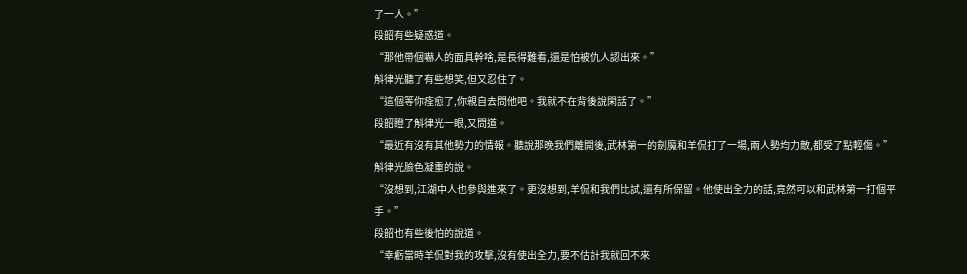了一人。”
段韶有些疑惑道。
“那他帶個嚇人的面具幹啥,是長得難看,還是怕被仇人認出來。”
斛律光聽了有些想笑,但又忍住了。
“這個等你痊愈了,你親自去問他吧。我就不在背後說閑話了。”
段韶瞪了斛律光一眼,又問道。
“最近有沒有其他勢力的情報。聽說那晚我們離開後,武林第一的劍魔和羊侃打了一場,兩人勢均力敵,都受了點輕傷。”
斛律光臉色凝重的說。
“沒想到,江湖中人也參與進來了。更沒想到,羊侃和我們比試,還有所保留。他使出全力的話,竟然可以和武林第一打個平手。”
段韶也有些後怕的說道。
“幸虧當時羊侃對我的攻擊,沒有使出全力,要不估計我就回不來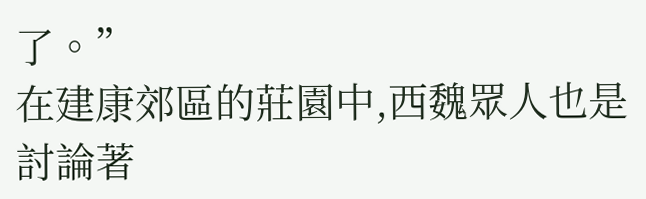了。”
在建康郊區的莊園中,西魏眾人也是討論著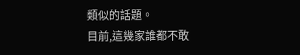類似的話題。
目前,這幾家誰都不敢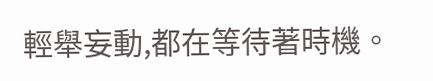輕舉妄動,都在等待著時機。